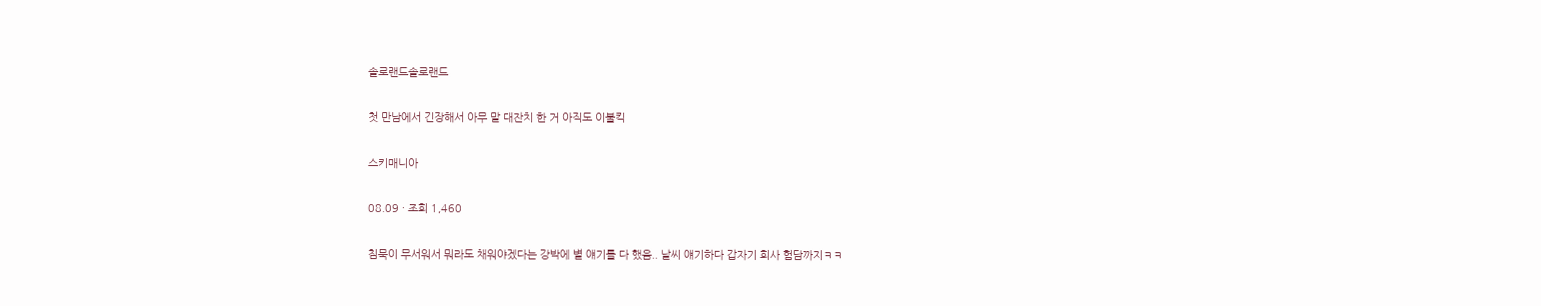솔로랜드솔로랜드

첫 만남에서 긴장해서 아무 말 대잔치 한 거 아직도 이불킥

스키매니아

08.09 · 조회 1,460

침묵이 무서워서 뭐라도 채워야겠다는 강박에 별 얘기를 다 했음.. 날씨 얘기하다 갑자기 회사 험담까지ㅋㅋ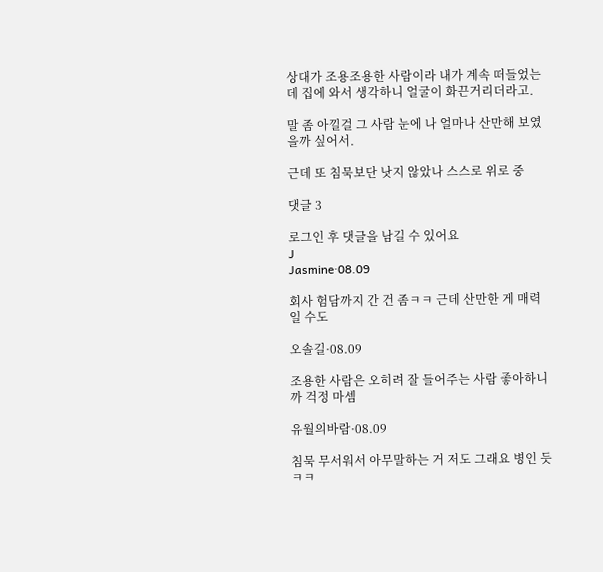상대가 조용조용한 사람이라 내가 계속 떠들었는데 집에 와서 생각하니 얼굴이 화끈거리더라고.

말 좀 아낄걸 그 사람 눈에 나 얼마나 산만해 보였을까 싶어서.

근데 또 침묵보단 낫지 않았나 스스로 위로 중

댓글 3

로그인 후 댓글을 남길 수 있어요
J
Jasmine·08.09

회사 험담까지 간 건 좀ㅋㅋ 근데 산만한 게 매력일 수도

오솔길·08.09

조용한 사람은 오히려 잘 들어주는 사람 좋아하니까 걱정 마셈

유월의바람·08.09

침묵 무서워서 아무말하는 거 저도 그래요 병인 듯ㅋㅋ